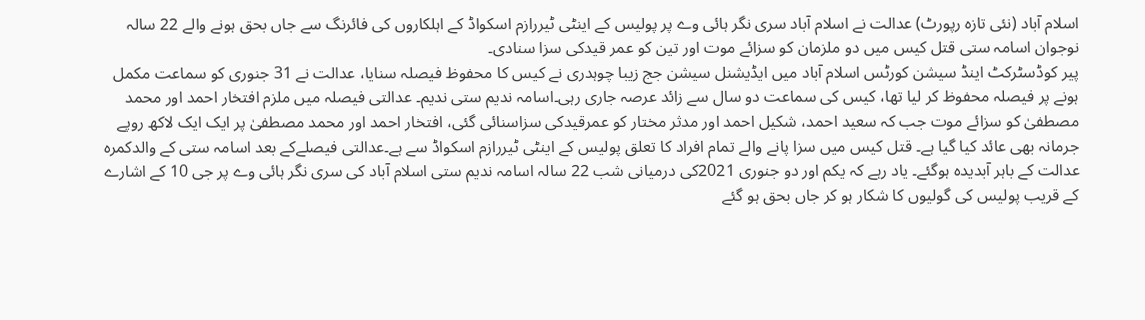اسلام آباد (نئی تازہ رپورٹ) عدالت نے اسلام آباد سری نگر ہائی وے پر پولیس کے اینٹی ٹیررازم اسکواڈ کے اہلکاروں کی فائرنگ سے جاں بحق ہونے والے 22 سالہ نوجوان اسامہ ستی قتل کیس میں دو ملزمان کو سزائے موت اور تین کو عمر قیدکی سزا سنادی۔
پیر کوڈسٹرکٹ اینڈ سیشن کورٹس اسلام آباد میں ایڈیشنل سیشن جج زیبا چوہدری نے کیس کا محفوظ فیصلہ سنایا، عدالت نے 31 جنوری کو سماعت مکمل ہونے پر فیصلہ محفوظ کر لیا تھا، کیس کی سماعت دو سال سے زائد عرصہ جاری رہی۔اسامہ ندیم ستی ندیم۔ عدالتی فیصلہ میں ملزم افتخار احمد اور محمد مصطفیٰ کو سزائے موت جب کہ سعید احمد، شکیل احمد اور مدثر مختار کو عمرقیدکی سزاسنائی گئی، افتخار احمد اور محمد مصطفیٰ پر ایک ایک لاکھ روپے جرمانہ بھی عائد کیا گیا ہے۔ قتل کیس میں سزا پانے والے تمام افراد کا تعلق پولیس کے اینٹی ٹیررازم اسکواڈ سے ہے۔عدالتی فیصلےکے بعد اسامہ ستی کے والدکمرہ عدالت کے باہر آبدیدہ ہوگئے۔ یاد رہے کہ یکم اور دو جنوری 2021کی درمیانی شب 22 سالہ اسامہ ندیم ستی اسلام آباد کی سری نگر ہائی وے پر جی 10 کے اشارے کے قریب پولیس کی گولیوں کا شکار ہو کر جاں بحق ہو گئے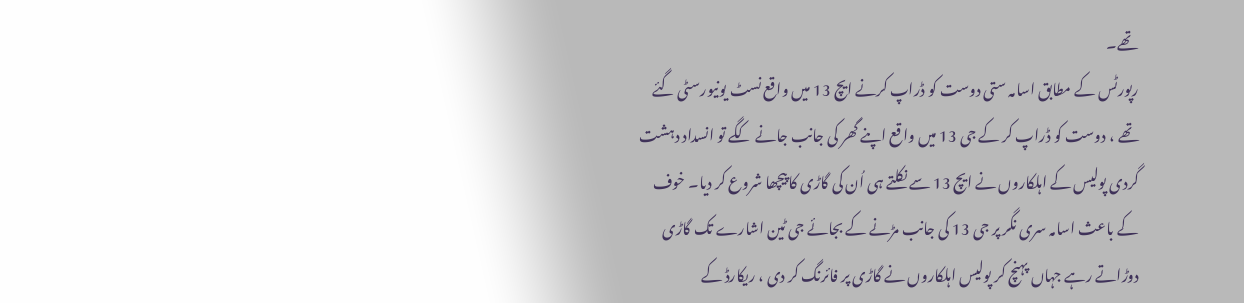تھے۔
رپورٹس کے مطابق اسامہ ستی دوست کو ڈراپ کرنے ایچ 13 میں واقع نسٹ یونیورسٹی گئے تھے ، دوست کو ڈراپ کر کے جی 13 میں واقع اپنے گھر کی جانب جانے کگے تو انسداد دہشت گردی پولیس کے اہلکاروں نے ایچ 13 سے نکلتے ہی اُن کی گاڑی کا پیچھا شروع کر دیا۔ خوف کے باعث اسامہ سری نگر پر جی 13 کی جانب مڑنے کے بجائے جی ٹین اشارے تک گاڑی دوڑاتے رہے جہاں پہنچ کر پولیس اہلکاروں نے گاڑی پر فائرنگ کر دی ، ریکارڈ کے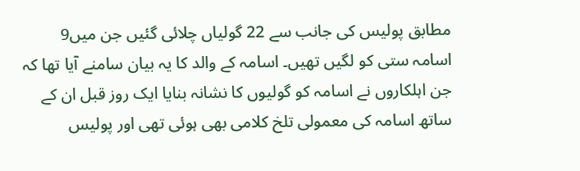مطابق پولیس کی جانب سے 22 گولیاں چلائی گئیں جن میں9 اسامہ ستی کو لگیں تھیں۔ اسامہ کے والد کا یہ بیان سامنے آیا تھا کہ جن اہلکاروں نے اسامہ کو گولیوں کا نشانہ بنایا ایک روز قبل ان کے ساتھ اسامہ کی معمولی تلخ کلامی بھی ہوئی تھی اور پولیس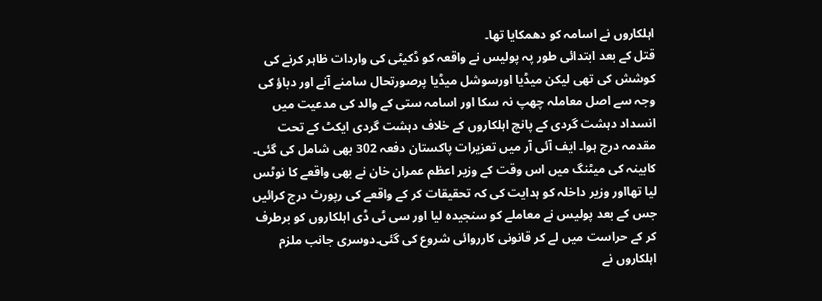اہلکاروں نے اسامہ کو دھمکایا تھا۔
قتل کے بعد ابتدائی طور پہ پولیس نے واقعہ کو ڈکیٹی کی واردات ظاہر کرنے کی کوشش کی تھی لیکن میڈیا اورسوشل میڈیا پرصورتحال سامنے آنے اور دباؤ کی وجہ سے اصل معاملہ چھپ نہ سکا اور اسامہ ستی کے والد کی مدعیت میں انسداد دہشت گردی کے پانچ اہلکاروں کے خلاف دہشت گردی ایکٹ کے تحت مقدمہ درج ہوا۔ ایف آئی آر میں تعزیرات پاکستان دفعہ 302 بھی شامل کی گئی۔ کابینہ کی میٹنگ میں اس وقت کے وزیر اعظم عمران خان نے بھی واقعے کا نوٹس لیا تھااور وزیر داخلہ کو ہدایت کی کہ تحقیقات کر کے واقعے کی رپورٹ درج کرائیں جس کے بعد پولیس نے معاملے کو سنجیدہ لیا اور سی ٹی ڈی اہلکاروں کو برطرف کر کے حراست میں لے کر قانونی کارروائی شروع کی گئی۔دوسری جانب ملزم اہلکاروں نے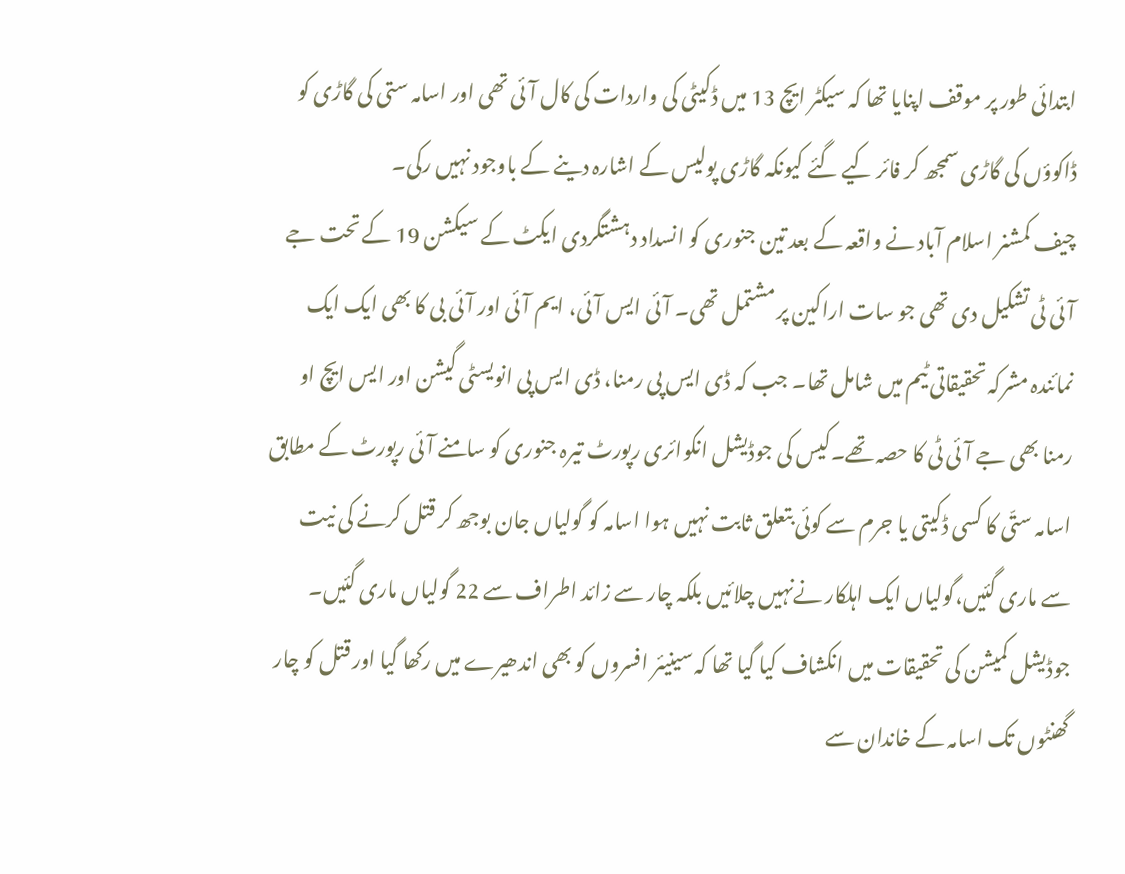ابتدائی طور پر موقف اپنایا تھا کہ سیکٹر ایچ 13 میں ڈکیٹی کی واردات کی کال آئی تھی اور اسامہ ستی کی گاڑی کو ڈاکوؤں کی گاڑی سمجھ کر فائر کیے گئے کیونکہ گاڑی پولیس کے اشارہ دینے کے باوجود نہیں رکی۔
چیف کمشنر اسلام آباد نے واقعہ کے بعد تین جنوری کو انسداد دہشتگردی ایکٹ کے سیکشن 19 کے تحت جے آئی ٹی تشکیل دی تھی جو سات اراکین پر مشتمل تھی۔ آئی ایس آئی، ایم آئی اور آئی بی کا بھی ایک ایک نمائندہ مشرکہ تحقیقاتی ٹیم میں شامل تھا۔ جب کہ ڈی ایس پی رمنا، ڈی ایس پی انویسٹی گیشن اور ایس ایچ او رمنا بھی جے آئی ٹی کا حصہ تھے۔کیس کی جوڈیشل انکوائری رپورٹ تیرہ جنوری کو سامنے آئی رپورٹ کے مطابق اسامہ ستّی کا کسی ڈکیتی یا جرم سے کوئی بتعلق ثابت نہیں ہوا اسامہ کو گولیاں جان بوجھ کر قتل کرنے کی نیت سے ماری گئیں،گولیاں ایک اہلکار نےنہیں چلائیں بلکہ چار سے زائد اطراف سے 22 گولیاں ماری گئیں۔
جوڈیشل کمیشن کی تحقیقات میں انکشاف کیا گیا تھا کہ سینیئر افسروں کو بھی اندھیرے میں رکھا گیا اور قتل کو چار گھنٹوں تک اسامہ کے خاندان سے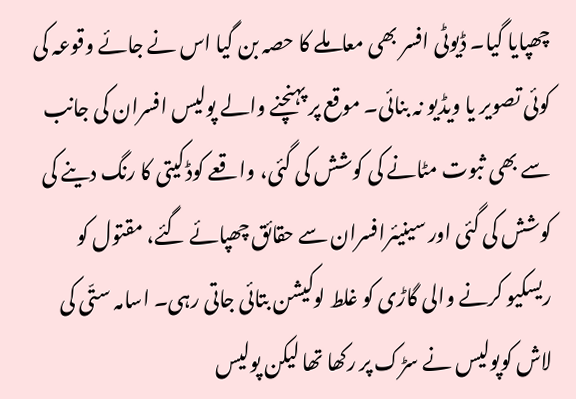چھپایا گیا۔ ڈیوٹی افسر بھی معاملے کا حصہ بن گیا اس نے جائے وقوعہ کی کوئی تصویر یا ویڈیو نہ بنائی۔ موقع پر پہنچنے والے پولیس افسران کی جانب سے بھی ثبوت مٹانے کی کوشش کی گئی، واقعے کوڈکیتی کا رنگ دینے کی کوشش کی گئی اور سینیئرافسران سے حقائق چھپائے گئے، مقتول کو ریسکیو کرنے والی گاڑی کو غلط لوکیشن بتائی جاتی رہی۔ اسامہ ستّی کی لاش کوپولیس نے سڑک پر رکھا تھا لیکن پولیس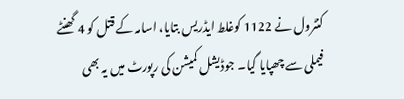کنٹرول نے 1122 کوغلط ایڈریس بتایا، اسامہ کے قتل کو 4 گھنٹے فیملی سے چھپایا گیا۔ جوڈیشل کمیشن کی رپورٹ میں یہ بھی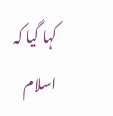کہا گیا کہ اسلام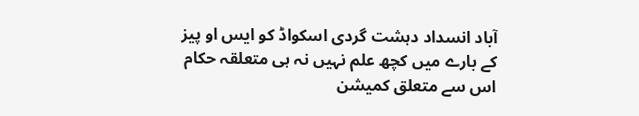آباد انسداد دہشت گردی اسکواڈ کو ایس او پیز کے بارے میں کچھ علم نہیں نہ ہی متعلقہ حکام اس سے متعلق کمیشن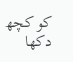کو کچھ دکھا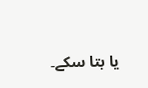یا بتا سکے۔